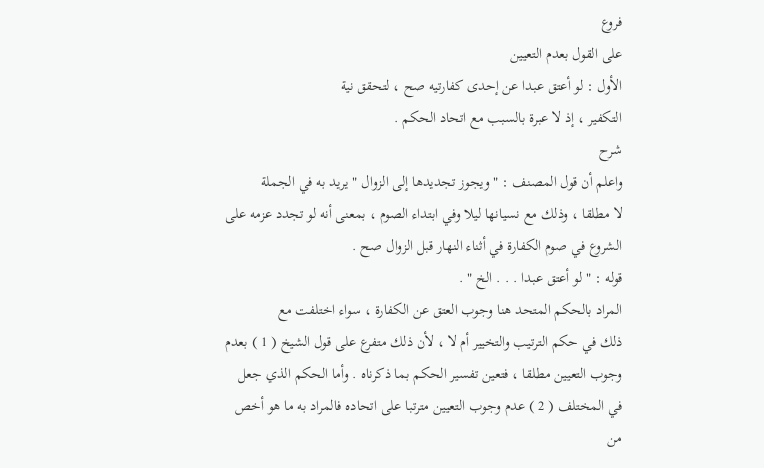فروع
على القول بعدم التعيين
الأول : لو أعتق عبدا عن إحدى كفارتيه صح ، لتحقق نية
التكفير ، إذ لا عبرة بالسبب مع اتحاد الحكم .
شرح
واعلم أن قول المصنف : " ويجوز تجديدها إلى الزوال " يريد به في الجملة
لا مطلقا ، وذلك مع نسيانها ليلا وفي ابتداء الصوم ، بمعنى أنه لو تجدد عزمه على
الشروع في صوم الكفارة في أثناء النهار قبل الزوال صح .
قوله : " لو أعتق عبدا . . . الخ " .
المراد بالحكم المتحد هنا وجوب العتق عن الكفارة ، سواء اختلفت مع
ذلك في حكم الترتيب والتخيير أم لا ، لأن ذلك متفرع على قول الشيخ ( 1 ) بعدم
وجوب التعيين مطلقا ، فتعين تفسير الحكم بما ذكرناه . وأما الحكم الذي جعل
في المختلف ( 2 ) عدم وجوب التعيين مترتبا على اتحاده فالمراد به ما هو أخص
من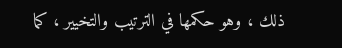ذلك ، وهو حكمها في الترتيب والتخيير ، كما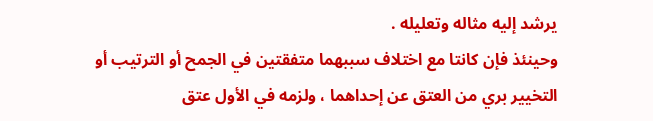يرشد إليه مثاله وتعليله .
وحينئذ فإن كانتا مع اختلاف سببهما متفقتين في الجمح أو الترتيب أو
التخيير بري من العتق عن إحداهما ، ولزمه في الأول عتق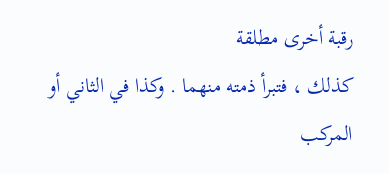رقبة أخرى مطلقة
كذلك ، فتبرأ ذمته منهما . وكذا في الثاني أو المركب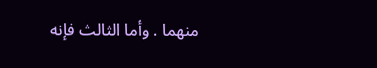منهما . وأما الثالث فإنه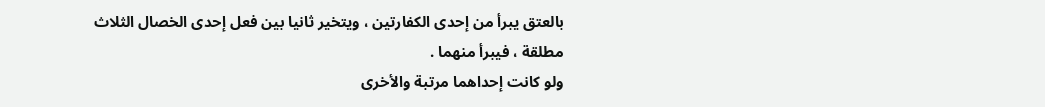بالعتق يبرأ من إحدى الكفارتين ، ويتخير ثانيا بين فعل إحدى الخصال الثلاث
مطلقة ، فيبرأ منهما .
ولو كانت إحداهما مرتبة والأخرى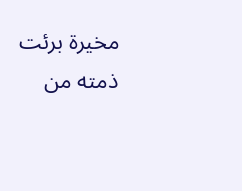مخيرة برئت ذمته من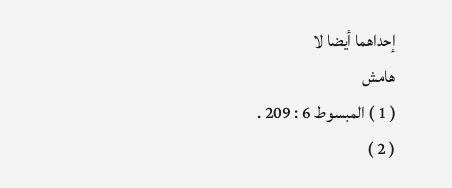إحداهما أيضا لا
هامش
( 1 ) المبسوط 6 : 209 .
( 2 )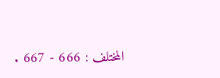المختلف : 666 - 667 .